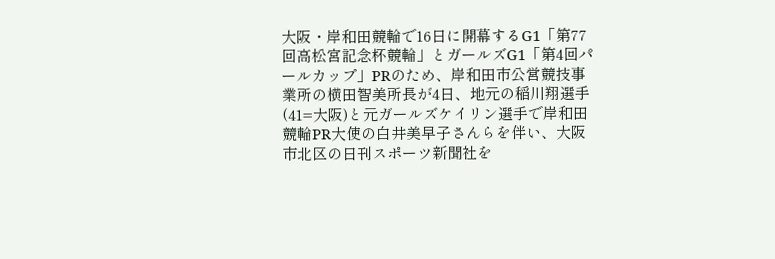大阪・岸和田競輪で16日に開幕するG1「第77回高松宮記念杯競輪」とガールズG1「第4回パールカップ」PRのため、岸和田市公営競技事業所の横田智美所長が4日、地元の稲川翔選手(41=大阪)と元ガールズケイリン選手で岸和田競輪PR大使の白井美早子さんらを伴い、大阪市北区の日刊スポーツ新聞社を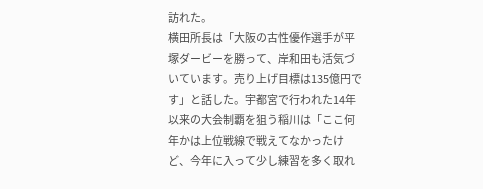訪れた。
横田所長は「大阪の古性優作選手が平塚ダービーを勝って、岸和田も活気づいています。売り上げ目標は135億円です」と話した。宇都宮で行われた14年以来の大会制覇を狙う稲川は「ここ何年かは上位戦線で戦えてなかったけど、今年に入って少し練習を多く取れ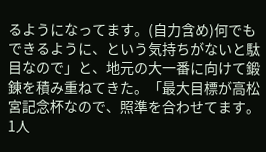るようになってます。(自力含め)何でもできるように、という気持ちがないと駄目なので」と、地元の大一番に向けて鍛錬を積み重ねてきた。「最大目標が高松宮記念杯なので、照準を合わせてます。1人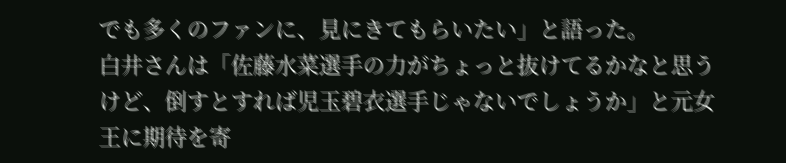でも多くのファンに、見にきてもらいたい」と語った。
白井さんは「佐藤水菜選手の力がちょっと抜けてるかなと思うけど、倒すとすれば児玉碧衣選手じゃないでしょうか」と元女王に期待を寄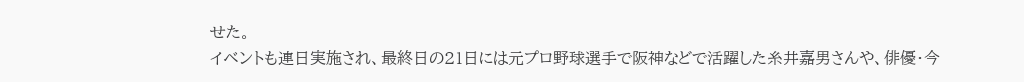せた。
イベントも連日実施され、最終日の21日には元プロ野球選手で阪神などで活躍した糸井嘉男さんや、俳優・今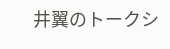井翼のトークシ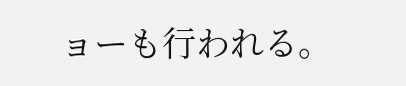ョーも行われる。